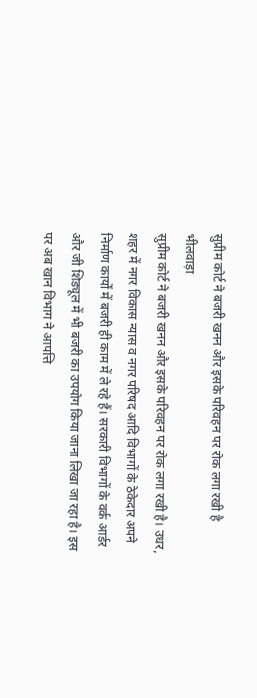सुप्रीम कोर्ट ने बजरी खनन और इसके परिवहन पर रोक लगा रखी है
भीलवाड़ा
सुप्रीम कोर्ट ने बजरी खनन और इसके परिवहन पर रोक लगा रखी है। उधर, शहर में नगर विकास न्यास व नगर परिषद आदि विभागों के ठेकेदार अपने निर्माण कार्यों में बजरी ही काम में ले रहे हैं। सरकारी विभागों के वर्क आर्डर और जी शिड्यूल में भी बजरी का उपयोग किया जाना लिखा जा रहा है। इस पर अब खान विभाग ने आपत्ति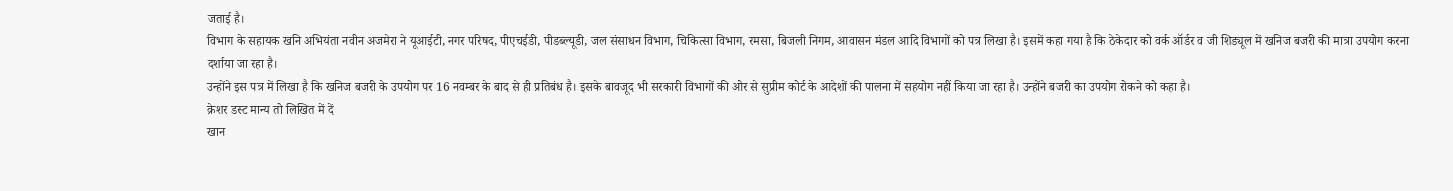जताई है।
विभाग के सहायक खनि अभियंता नवीन अजमेरा ने यूआईटी, नगर परिषद, पीएचईडी, पीडब्ल्यूडी, जल संसाधन विभाग, चिकित्सा विभाग, रमसा, बिजली निगम, आवासन मंडल आदि विभागों को पत्र लिखा है। इसमें कहा गया है कि ठेकेदार को वर्क ऑर्डर व जी शिड्यूल में खनिज बजरी की मात्रा उपयोग करना दर्शाया जा रहा है।
उन्होंने इस पत्र में लिखा है कि खनिज बजरी के उपयोग पर 16 नवम्बर के बाद से ही प्रतिबंध है। इसके बावजूद भी सरकारी विभागों की ओर से सुप्रीम कोर्ट के आदेशों की पालना में सहयोग नहीं किया जा रहा है। उन्होंने बजरी का उपयोग रोकने को कहा है।
क्रेशर डस्ट मान्य तो लिखित में दें
खान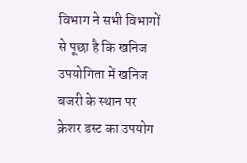विभाग ने सभी विभागों से पूछा है कि खनिज उपयोगिता में खनिज बजरी के स्थान पर क्रेशर डस्ट का उपयोग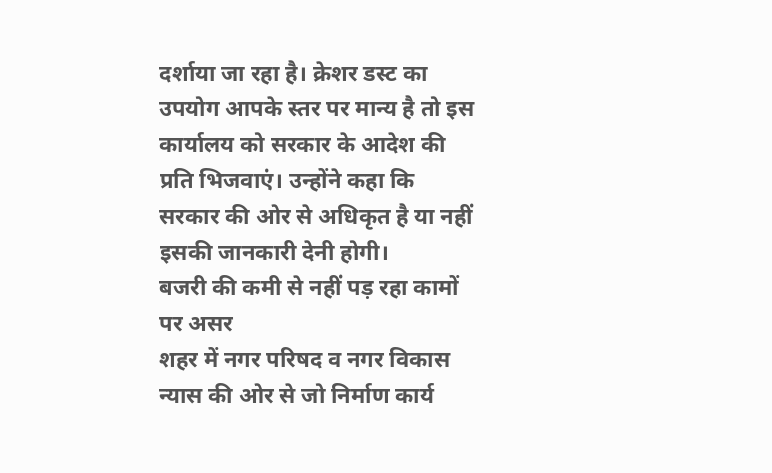दर्शाया जा रहा है। क्रेशर डस्ट का उपयोग आपके स्तर पर मान्य है तो इस कार्यालय को सरकार के आदेश की प्रति भिजवाएं। उन्होंने कहा कि सरकार की ओर से अधिकृत है या नहीं इसकी जानकारी देनी होगी।
बजरी की कमी से नहीं पड़ रहा कामों पर असर
शहर में नगर परिषद व नगर विकास न्यास की ओर से जो निर्माण कार्य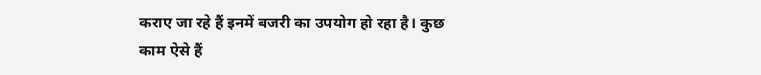कराए जा रहे हैं इनमें बजरी का उपयोग हो रहा है। कुछ काम ऐसे हैं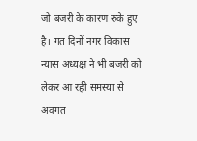जो बजरी के कारण रुके हुए है। गत दिनों नगर विकास न्यास अध्यक्ष ने भी बजरी को लेकर आ रही समस्या से अवगत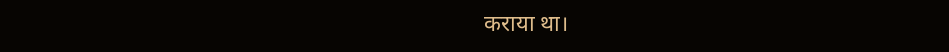कराया था।